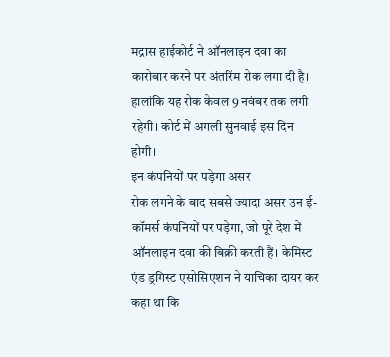मद्रास हाईकोर्ट ने ऑनलाइन दवा का कारोबार करने पर अंतरिंम रोक लगा दी है। हालांकि यह रोक केवल 9 नवंबर तक लगी रहेगी। कोर्ट में अगली सुनवाई इस दिन होगी।
इन कंपनियों पर पड़ेगा असर
रोक लगने के बाद सबसे ज्यादा असर उन ई-कॉमर्स कंपनियों पर पड़ेगा, जो पूरे देश में ऑनलाइन दवा की बिक्री करती हैं। केमिस्ट एंड ड्रगिस्ट एसोसिएशन ने याचिका दायर कर कहा था कि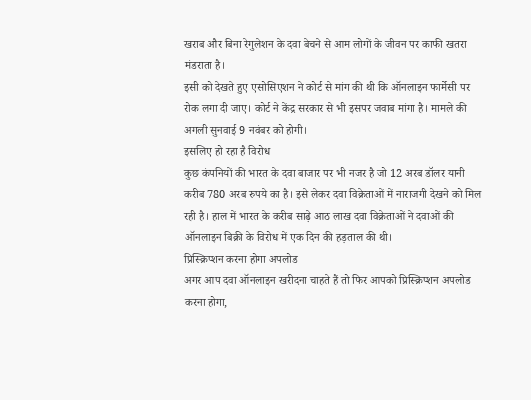खराब और बिना रेगुलेशन के दवा बेचने से आम लोगों के जीवन पर काफी खतरा मंडराता है।
इसी को देखते हुए एसोसिएशन ने कोर्ट से मांग की थी कि ऑनलाइन फार्मेसी पर रोक लगा दी जाए। कोर्ट ने केंद्र सरकार से भी इसपर जवाब मांगा है। मामले की अगली सुनवाई 9 नवंबर को होगी।
इसलिए हो रहा है विरोध
कुछ कंपनियों की भारत के दवा बाजार पर भी नजर है जो 12 अरब डॉलर यानी करीब 780 अरब रुपये का है। इसे लेकर दवा विक्रेताओं में नाराजगी देखने को मिल रही है। हाल में भारत के करीब साढ़े आठ लाख दवा विक्रेताओं ने दवाओं की ऑनलाइन बिक्री के विरोध में एक दिन की हड़ताल की थी।
प्रिस्क्रिप्शन करना होगा अपलोड
अगर आप दवा ऑनलाइन खरीदना चाहते हैं तो फिर आपको प्रिस्क्रिप्शन अपलोड करना होगा,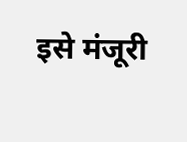इसे मंजूरी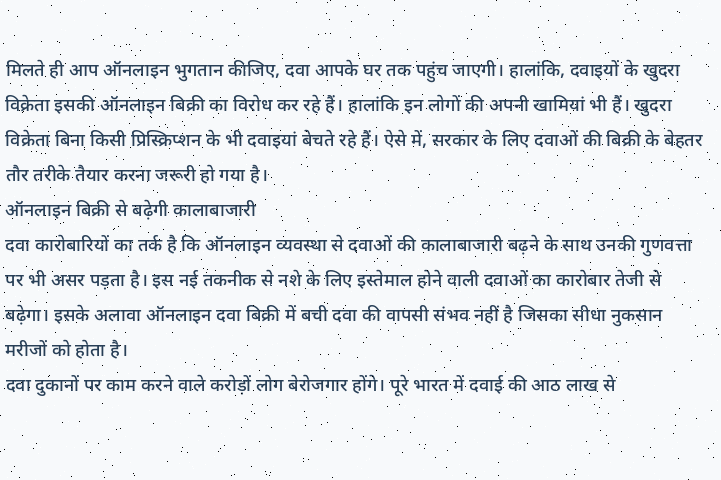मिलते ही आप ऑनलाइन भुगतान कीजिए, दवा आपके घर तक पहुंच जाएगी। हालांकि, दवाइयों के खुदरा विक्रेता इसकी ऑनलाइन बिक्री का विरोध कर रहे हैं। हालांकि इन लोगों की अपनी खामियां भी हैं। खुदरा विक्रेता बिना किसी प्रिस्क्रिप्शन के भी दवाइयां बेचते रहे हैं। ऐसे में, सरकार के लिए दवाओं की बिक्री के बेहतर तौर तरीके तैयार करना जरूरी हो गया है।
ऑनलाइन बिक्री से बढ़ेगी कालाबाजारी
दवा कारोबारियों का तर्क है कि ऑनलाइन व्यवस्था से दवाओं की कालाबाजारी बढ़ने के साथ उनकी गुणवत्ता पर भी असर पड़ता है। इस नई तकनीक से नशे के लिए इस्तेमाल होने वाली दवाओं का कारोबार तेजी से बढ़ेगा। इसके अलावा ऑनलाइन दवा बिक्री में बची दवा की वापसी संभव नहीं है जिसका सीधा नुकसान मरीजों को होता है।
दवा दुकानों पर काम करने वाले करोड़ों लोग बेरोजगार होंगे। पूरे भारत में दवाई की आठ लाख से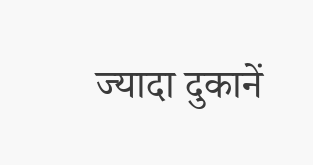ज्यादा दुकानें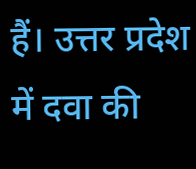हैं। उत्तर प्रदेश में दवा की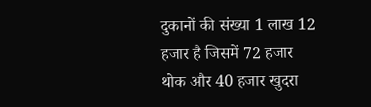दुकानों की संख्या 1 लाख 12 हजार है जिसमें 72 हजार थोक और 40 हजार खुदरा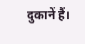दुकानें हैं।